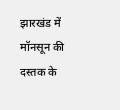झारखंड में मॉनसून की दस्तक के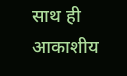साथ ही आकाशीय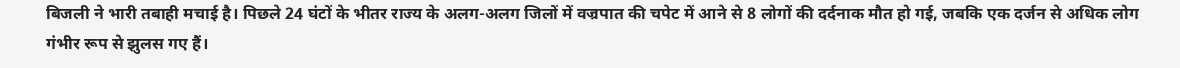बिजली ने भारी तबाही मचाई है। पिछले 24 घंटों के भीतर राज्य के अलग-अलग जिलों में वज्रपात की चपेट में आने से 8 लोगों की दर्दनाक मौत हो गई, जबकि एक दर्जन से अधिक लोग गंभीर रूप से झुलस गए हैं।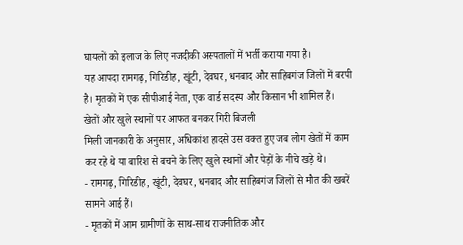घायलों को इलाज के लिए नजदीकी अस्पतालों में भर्ती कराया गया है।
यह आपदा रामगढ़, गिरिडीह, खूंटी, देवघर, धनबाद और साहिबगंज जिलों में बरपी है। मृतकों में एक सीपीआई नेता, एक वार्ड सदस्य और किसान भी शामिल हैं।
खेतों और खुले स्थानों पर आफत बनकर गिरी बिजली
मिली जानकारी के अनुसार, अधिकांश हादसे उस वक्त हुए जब लोग खेतों में काम कर रहे थे या बारिश से बचने के लिए खुले स्थानों और पेड़ों के नीचे खड़े थे।
- रामगढ़, गिरिडीह, खूंटी, देवघर, धनबाद और साहिबगंज जिलों से मौत की खबरें सामने आई हैं।
- मृतकों में आम ग्रामीणों के साथ-साथ राजनीतिक और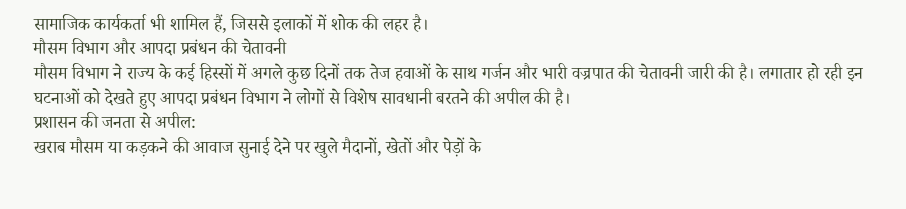सामाजिक कार्यकर्ता भी शामिल हैं, जिससे इलाकों में शोक की लहर है।
मौसम विभाग और आपदा प्रबंधन की चेतावनी
मौसम विभाग ने राज्य के कई हिस्सों में अगले कुछ दिनों तक तेज हवाओं के साथ गर्जन और भारी वज्रपात की चेतावनी जारी की है। लगातार हो रही इन घटनाओं को देखते हुए आपदा प्रबंधन विभाग ने लोगों से विशेष सावधानी बरतने की अपील की है।
प्रशासन की जनता से अपील:
खराब मौसम या कड़कने की आवाज सुनाई देने पर खुले मैदानों, खेतों और पेड़ों के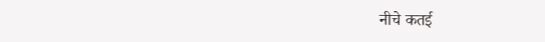नीचे कतई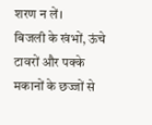शरण न लें।
बिजली के खंभों, ऊंचे टावरों और पक्के मकानों के छज्जों से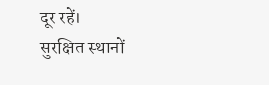दूर रहें।
सुरक्षित स्थानों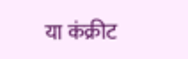या कंक्रीट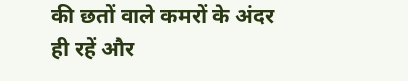की छतों वाले कमरों के अंदर ही रहें और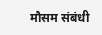मौसम संबंधी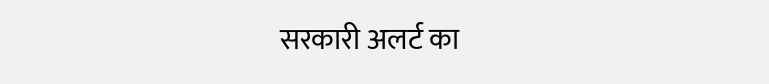सरकारी अलर्ट का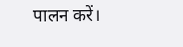पालन करें।